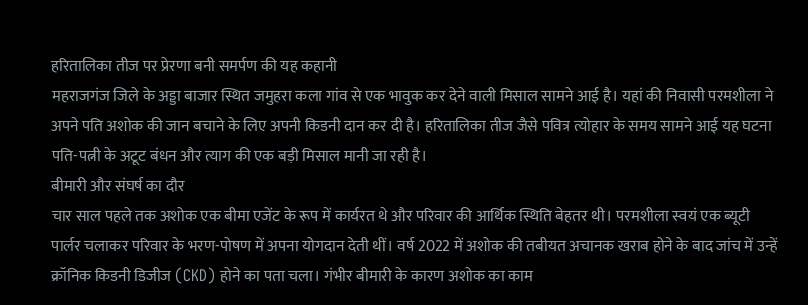हरितालिका तीज पर प्रेरणा बनी समर्पण की यह कहानी
महराजगंज जिले के अड्डा बाजार स्थित जमुहरा कला गांव से एक भावुक कर देने वाली मिसाल सामने आई है। यहां की निवासी परमशीला ने अपने पति अशोक की जान बचाने के लिए अपनी किडनी दान कर दी है। हरितालिका तीज जैसे पवित्र त्योहार के समय सामने आई यह घटना पति-पत्नी के अटूट बंधन और त्याग की एक बड़ी मिसाल मानी जा रही है।
बीमारी और संघर्ष का दौर
चार साल पहले तक अशोक एक बीमा एजेंट के रूप में कार्यरत थे और परिवार की आर्थिक स्थिति बेहतर थी। परमशीला स्वयं एक ब्यूटी पार्लर चलाकर परिवार के भरण-पोषण में अपना योगदान देती थीं। वर्ष 2022 में अशोक की तबीयत अचानक खराब होने के बाद जांच में उन्हें क्रॉनिक किडनी डिजीज (CKD) होने का पता चला। गंभीर बीमारी के कारण अशोक का काम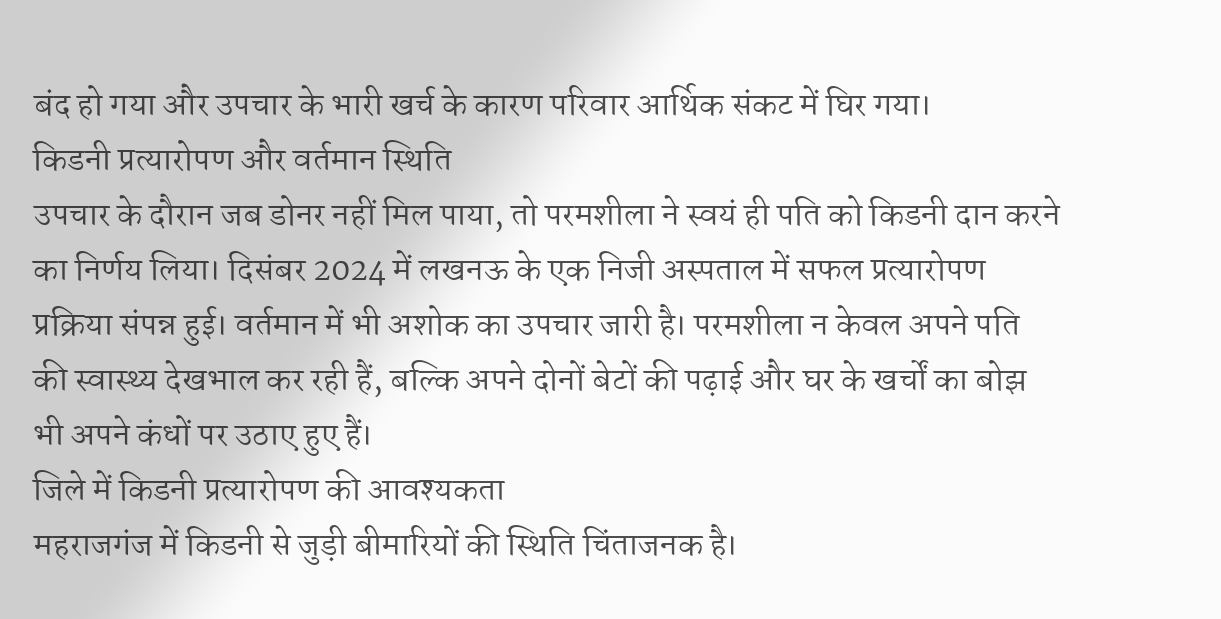बंद हो गया और उपचार के भारी खर्च के कारण परिवार आर्थिक संकट में घिर गया।
किडनी प्रत्यारोपण और वर्तमान स्थिति
उपचार के दौरान जब डोनर नहीं मिल पाया, तो परमशीला ने स्वयं ही पति को किडनी दान करने का निर्णय लिया। दिसंबर 2024 में लखनऊ के एक निजी अस्पताल में सफल प्रत्यारोपण प्रक्रिया संपन्न हुई। वर्तमान में भी अशोक का उपचार जारी है। परमशीला न केवल अपने पति की स्वास्थ्य देखभाल कर रही हैं, बल्कि अपने दोनों बेटों की पढ़ाई और घर के खर्चों का बोझ भी अपने कंधों पर उठाए हुए हैं।
जिले में किडनी प्रत्यारोपण की आवश्यकता
महराजगंज में किडनी से जुड़ी बीमारियों की स्थिति चिंताजनक है।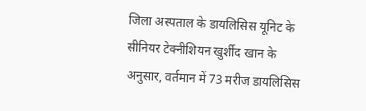जिला अस्पताल के डायलिसिस यूनिट के सीनियर टेक्नीशियन खुर्शीद खान के अनुसार, वर्तमान में 73 मरीज डायलिसिस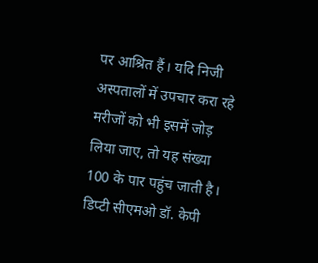पर आश्रित हैं। यदि निजी अस्पतालों में उपचार करा रहे मरीजों को भी इसमें जोड़ लिया जाए, तो यह संख्या 100 के पार पहुंच जाती है। डिप्टी सीएमओ डॉ. केपी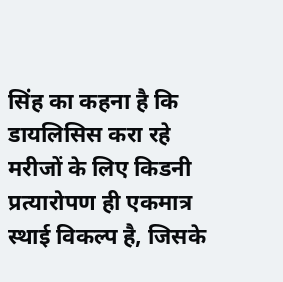सिंह का कहना है कि डायलिसिस करा रहे मरीजों के लिए किडनी प्रत्यारोपण ही एकमात्र स्थाई विकल्प है, जिसके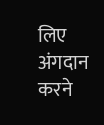लिए अंगदान करने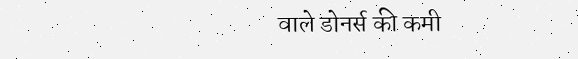वाले डोनर्स की कमी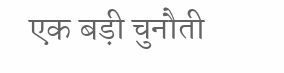एक बड़ी चुनौती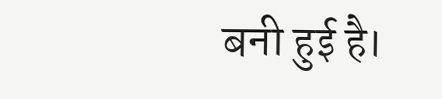बनी हुई है।